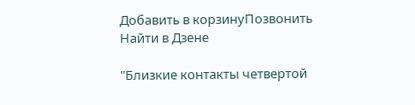Добавить в корзинуПозвонить
Найти в Дзене

"Близкие контакты четвертой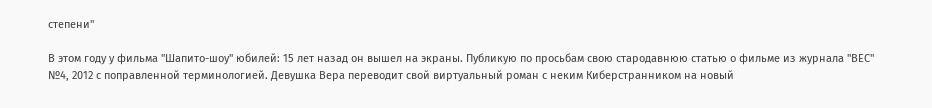степени"

В этом году у фильма "Шапито-шоу" юбилей: 15 лет назад он вышел на экраны. Публикую по просьбам свою стародавнюю статью о фильме из журнала "ВЕС" №4, 2012 с поправленной терминологией. Девушка Вера переводит свой виртуальный роман с неким Киберстранником на новый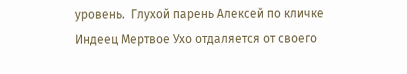уровень.  Глухой парень Алексей по кличке Индеец Мертвое Ухо отдаляется от своего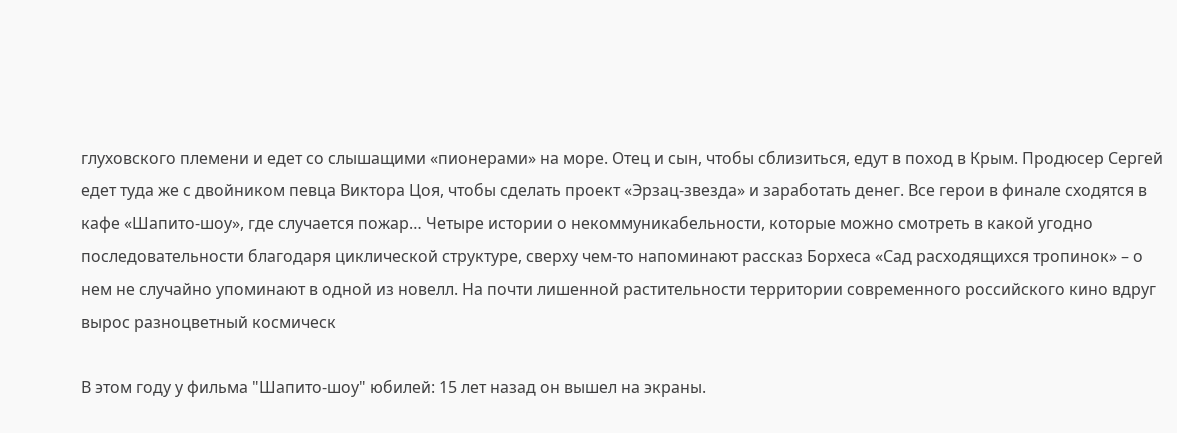глуховского племени и едет со слышащими «пионерами» на море. Отец и сын, чтобы сблизиться, едут в поход в Крым. Продюсер Сергей едет туда же с двойником певца Виктора Цоя, чтобы сделать проект «Эрзац-звезда» и заработать денег. Все герои в финале сходятся в кафе «Шапито-шоу», где случается пожар… Четыре истории о некоммуникабельности, которые можно смотреть в какой угодно последовательности благодаря циклической структуре, сверху чем-то напоминают рассказ Борхеса «Сад расходящихся тропинок» – о нем не случайно упоминают в одной из новелл. На почти лишенной растительности территории современного российского кино вдруг вырос разноцветный космическ

В этом году у фильма "Шапито-шоу" юбилей: 15 лет назад он вышел на экраны.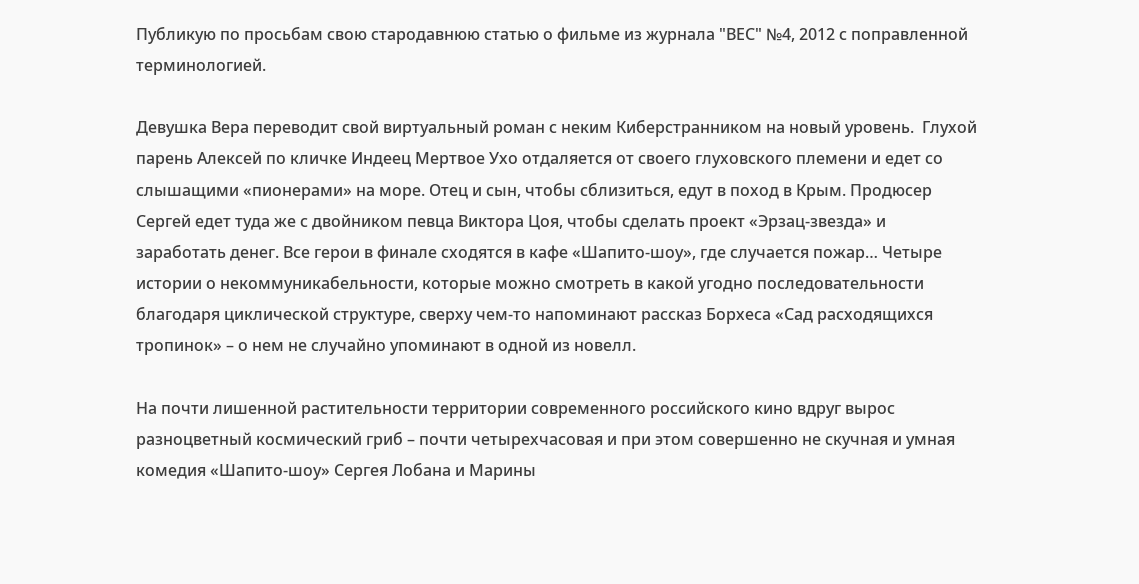Публикую по просьбам свою стародавнюю статью о фильме из журнала "ВЕС" №4, 2012 с поправленной терминологией.

Девушка Вера переводит свой виртуальный роман с неким Киберстранником на новый уровень.  Глухой парень Алексей по кличке Индеец Мертвое Ухо отдаляется от своего глуховского племени и едет со слышащими «пионерами» на море. Отец и сын, чтобы сблизиться, едут в поход в Крым. Продюсер Сергей едет туда же с двойником певца Виктора Цоя, чтобы сделать проект «Эрзац-звезда» и заработать денег. Все герои в финале сходятся в кафе «Шапито-шоу», где случается пожар… Четыре истории о некоммуникабельности, которые можно смотреть в какой угодно последовательности благодаря циклической структуре, сверху чем-то напоминают рассказ Борхеса «Сад расходящихся тропинок» – о нем не случайно упоминают в одной из новелл.

На почти лишенной растительности территории современного российского кино вдруг вырос разноцветный космический гриб – почти четырехчасовая и при этом совершенно не скучная и умная комедия «Шапито-шоу» Сергея Лобана и Марины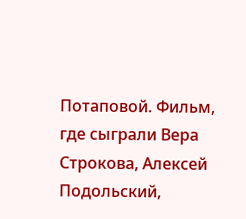Потаповой. Фильм, где сыграли Вера Строкова, Алексей Подольский,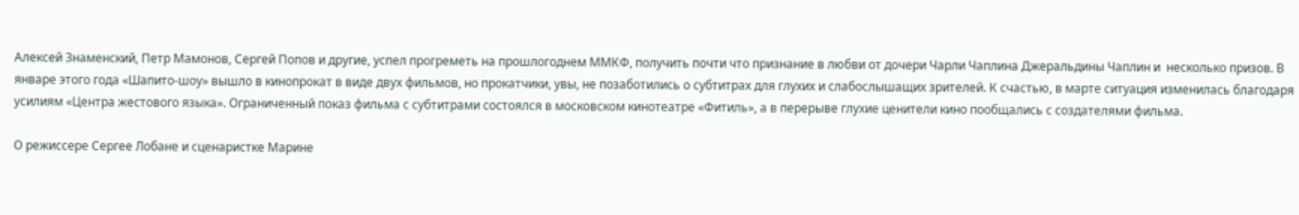Алексей Знаменский, Петр Мамонов, Сергей Попов и другие, успел прогреметь на прошлогоднем ММКФ, получить почти что признание в любви от дочери Чарли Чаплина Джеральдины Чаплин и  несколько призов. В январе этого года «Шапито-шоу» вышло в кинопрокат в виде двух фильмов, но прокатчики, увы, не позаботились о субтитрах для глухих и слабослышащих зрителей. К счастью, в марте ситуация изменилась благодаря усилиям «Центра жестового языка». Ограниченный показ фильма с субтитрами состоялся в московском кинотеатре «Фитиль», а в перерыве глухие ценители кино пообщались с создателями фильма.

О режиссере Сергее Лобане и сценаристке Марине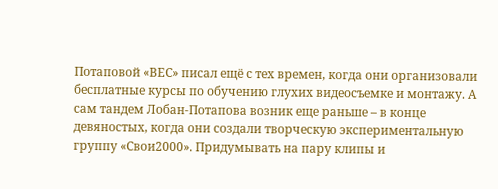Потаповой «ВЕС» писал ещё с тех времен, когда они организовали бесплатные курсы по обучению глухих видеосъемке и монтажу. А сам тандем Лобан-Потапова возник еще раньше – в конце девяностых, когда они создали творческую экспериментальную группу «Свои2000». Придумывать на пару клипы и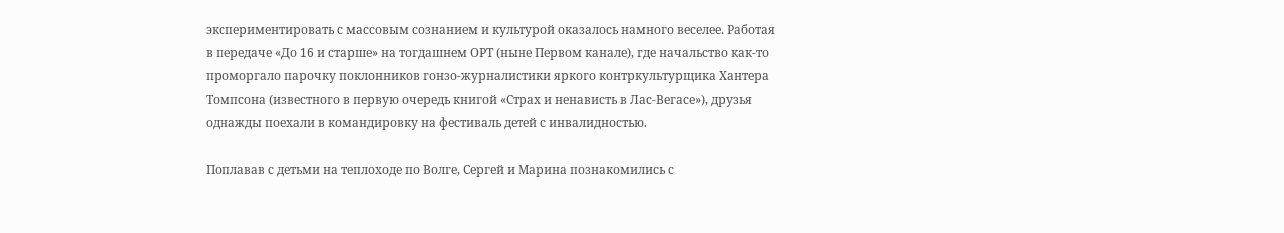экспериментировать с массовым сознанием и культурой оказалось намного веселее. Работая в передаче «До 16 и старше» на тогдашнем ОРТ (ныне Первом канале), где начальство как-то проморгало парочку поклонников гонзо-журналистики яркого контркультурщика Хантера Томпсона (известного в первую очередь книгой «Страх и ненависть в Лас-Вегасе»), друзья однажды поехали в командировку на фестиваль детей с инвалидностью.

Поплавав с детьми на теплоходе по Волге, Сергей и Марина познакомились с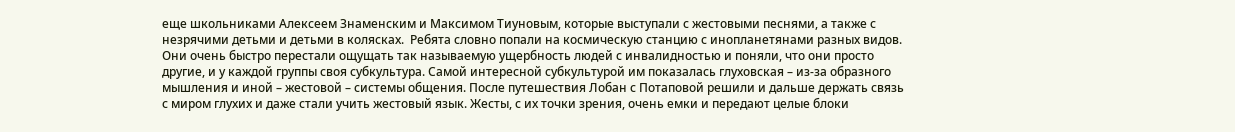еще школьниками Алексеем Знаменским и Максимом Тиуновым, которые выступали с жестовыми песнями, а также с незрячими детьми и детьми в колясках.  Ребята словно попали на космическую станцию с инопланетянами разных видов. Они очень быстро перестали ощущать так называемую ущербность людей с инвалидностью и поняли, что они просто другие, и у каждой группы своя субкультура. Самой интересной субкультурой им показалась глуховская – из-за образного мышления и иной – жестовой – системы общения. После путешествия Лобан с Потаповой решили и дальше держать связь с миром глухих и даже стали учить жестовый язык. Жесты, с их точки зрения, очень емки и передают целые блоки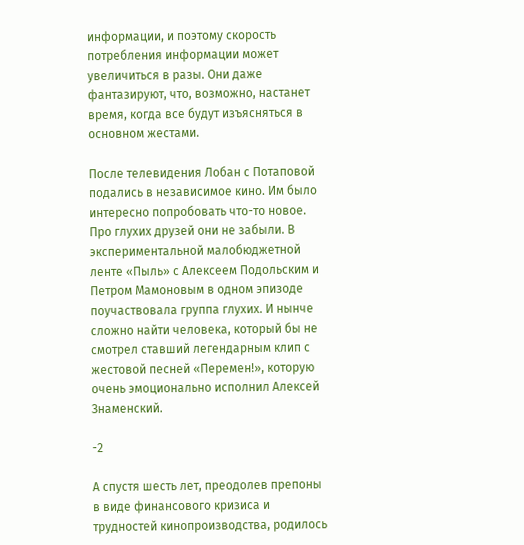информации, и поэтому скорость потребления информации может увеличиться в разы. Они даже фантазируют, что, возможно, настанет время, когда все будут изъясняться в основном жестами.

После телевидения Лобан с Потаповой подались в независимое кино. Им было интересно попробовать что-то новое. Про глухих друзей они не забыли. В экспериментальной малобюджетной ленте «Пыль» с Алексеем Подольским и Петром Мамоновым в одном эпизоде поучаствовала группа глухих. И нынче сложно найти человека, который бы не смотрел ставший легендарным клип с жестовой песней «Перемен!», которую очень эмоционально исполнил Алексей Знаменский.

-2

А спустя шесть лет, преодолев препоны в виде финансового кризиса и трудностей кинопроизводства, родилось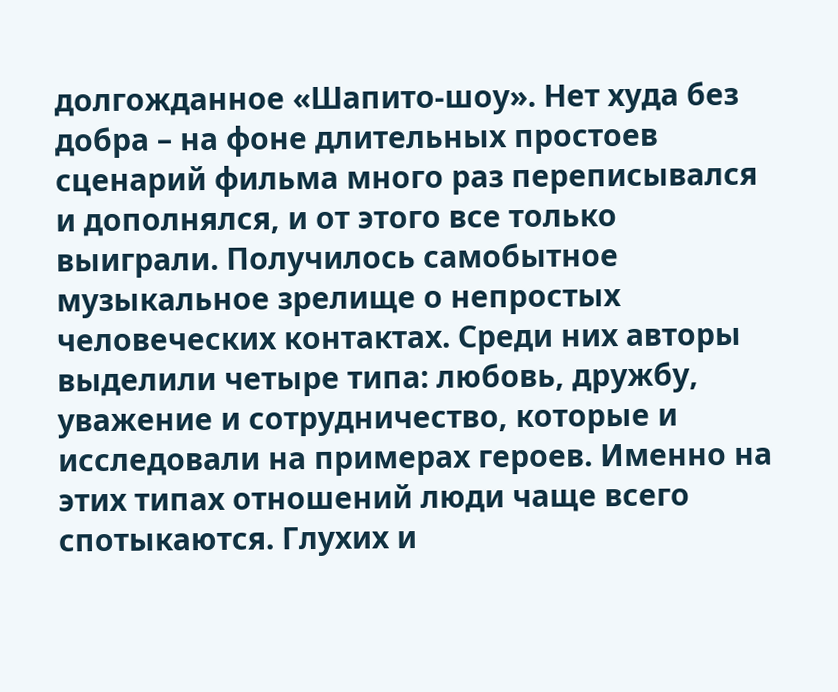долгожданное «Шапито-шоу». Нет худа без добра – на фоне длительных простоев сценарий фильма много раз переписывался и дополнялся, и от этого все только выиграли. Получилось самобытное музыкальное зрелище о непростых человеческих контактах. Среди них авторы выделили четыре типа: любовь, дружбу, уважение и сотрудничество, которые и исследовали на примерах героев. Именно на этих типах отношений люди чаще всего спотыкаются. Глухих и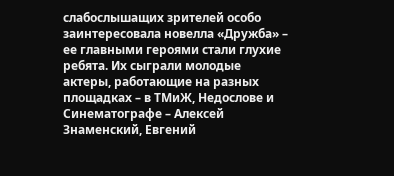слабослышащих зрителей особо заинтересовала новелла «Дружба» – ее главными героями стали глухие ребята. Их сыграли молодые актеры, работающие на разных площадках – в ТМиЖ, Недослове и Синематографе – Алексей Знаменский, Евгений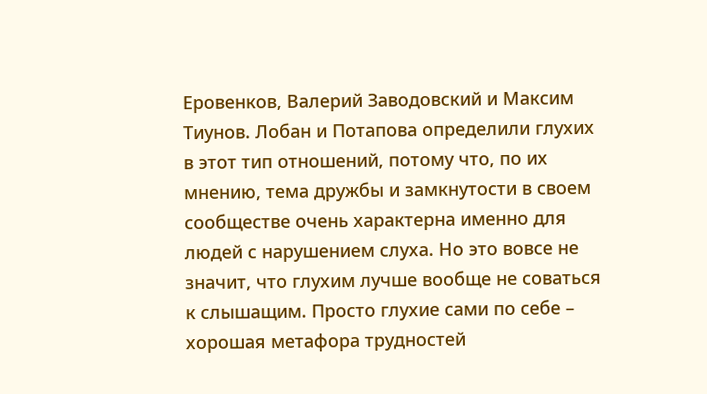Еровенков, Валерий Заводовский и Максим Тиунов. Лобан и Потапова определили глухих в этот тип отношений, потому что, по их мнению, тема дружбы и замкнутости в своем сообществе очень характерна именно для людей с нарушением слуха. Но это вовсе не значит, что глухим лучше вообще не соваться к слышащим. Просто глухие сами по себе – хорошая метафора трудностей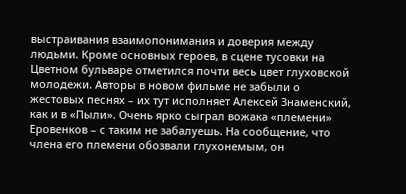выстраивания взаимопонимания и доверия между людьми. Кроме основных героев, в сцене тусовки на Цветном бульваре отметился почти весь цвет глуховской молодежи. Авторы в новом фильме не забыли о жестовых песнях – их тут исполняет Алексей Знаменский, как и в «Пыли». Очень ярко сыграл вожака «племени» Еровенков – с таким не забалуешь. На сообщение, что члена его племени обозвали глухонемым, он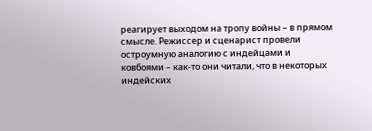реагирует выходом на тропу войны – в прямом смысле. Режиссер и сценарист провели остроумную аналогию с индейцами и ковбоями – как-то они читали, что в некоторых индейских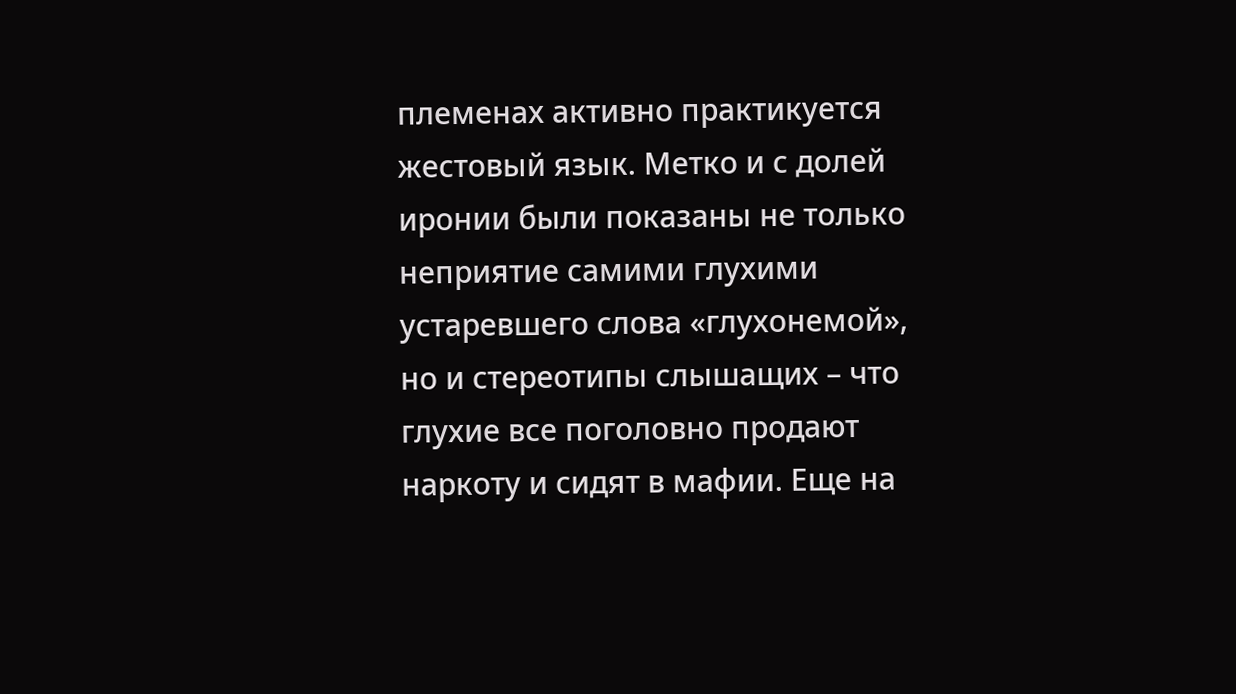племенах активно практикуется жестовый язык. Метко и с долей иронии были показаны не только  неприятие самими глухими устаревшего слова «глухонемой», но и стереотипы слышащих – что глухие все поголовно продают наркоту и сидят в мафии. Еще на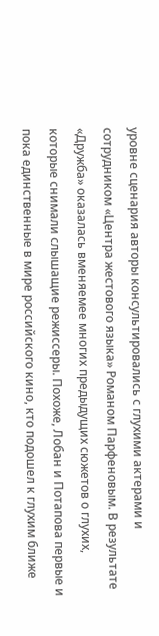уровне сценария авторы консультировались с глухими актерами и сотрудником «Центра жестового языка» Романом Парфеновым. В результате «Дружба» оказалась вменяемее многих предыдущих сюжетов о глухих, которые снимали слышащие режиссеры. Похоже, Лобан и Потапова первые и пока единственные в мире российского кино, кто подошел к глухим ближе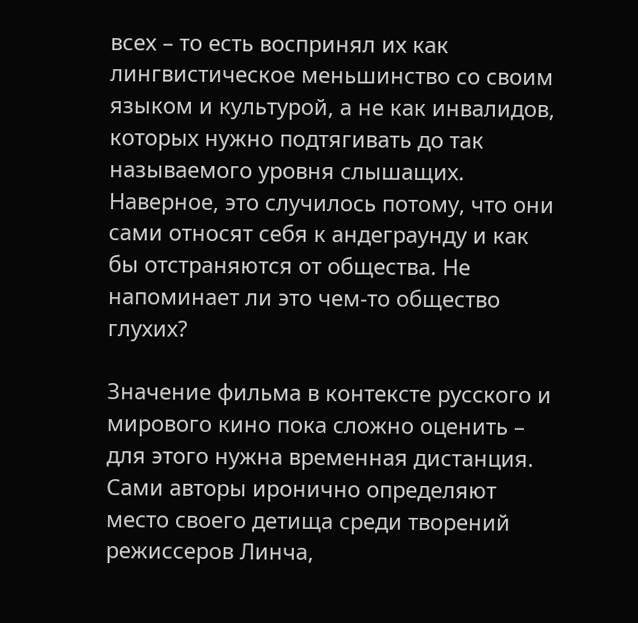всех – то есть воспринял их как лингвистическое меньшинство со своим языком и культурой, а не как инвалидов, которых нужно подтягивать до так называемого уровня слышащих. Наверное, это случилось потому, что они сами относят себя к андеграунду и как бы отстраняются от общества. Не напоминает ли это чем-то общество глухих?

Значение фильма в контексте русского и мирового кино пока сложно оценить – для этого нужна временная дистанция. Сами авторы иронично определяют место своего детища среди творений режиссеров Линча,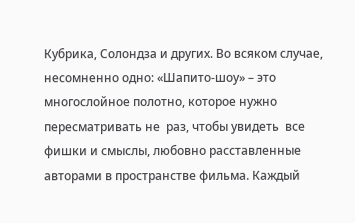Кубрика, Солондза и других. Во всяком случае, несомненно одно: «Шапито-шоу» – это многослойное полотно, которое нужно пересматривать не  раз, чтобы увидеть  все фишки и смыслы, любовно расставленные авторами в пространстве фильма. Каждый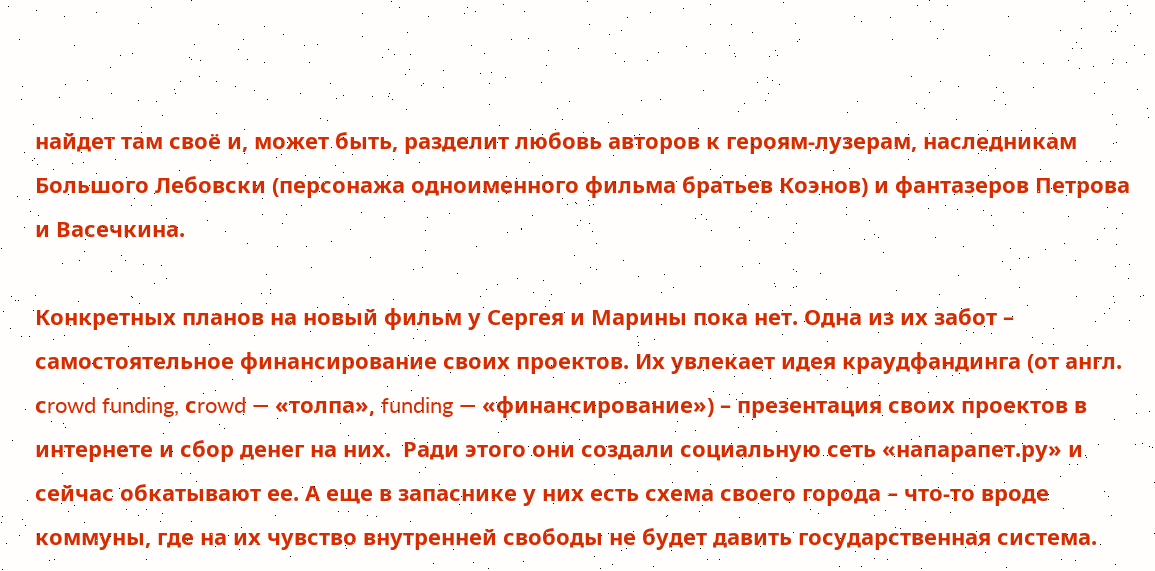найдет там своё и, может быть, разделит любовь авторов к героям-лузерам, наследникам Большого Лебовски (персонажа одноименного фильма братьев Коэнов) и фантазеров Петрова и Васечкина.

Конкретных планов на новый фильм у Сергея и Марины пока нет. Одна из их забот – самостоятельное финансирование своих проектов. Их увлекает идея краудфандинга (от англ. сrowd funding, сrowd — «толпа», funding — «финансирование») – презентация своих проектов в интернете и сбор денег на них.  Ради этого они создали социальную сеть «напарапет.ру» и сейчас обкатывают ее. А еще в запаснике у них есть схема своего города – что-то вроде коммуны, где на их чувство внутренней свободы не будет давить государственная система.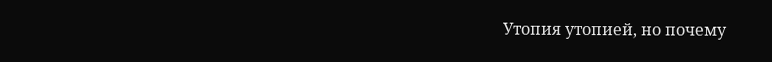Утопия утопией, но почему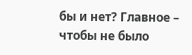бы и нет? Главное – чтобы не было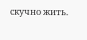скучно жить.